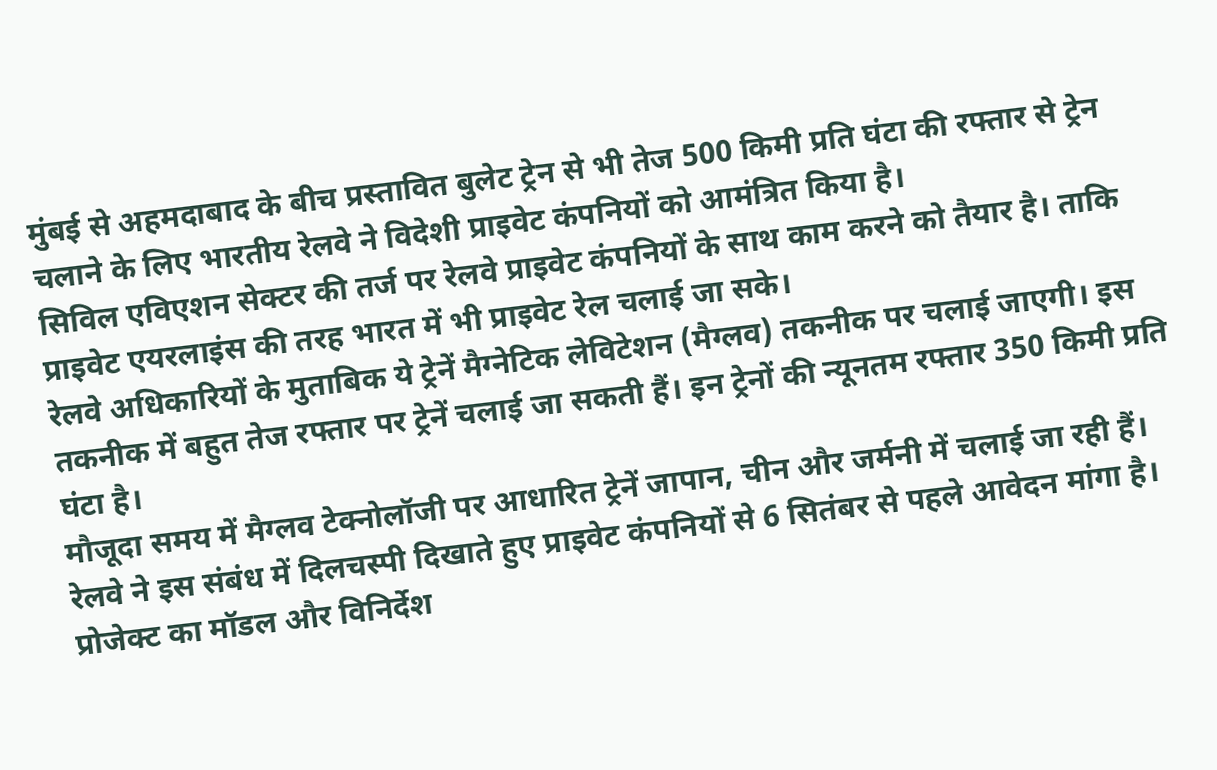मुंबई से अहमदाबाद के बीच प्रस्तावित बुलेट ट्रेन से भी तेज 500 किमी प्रति घंटा की रफ्तार से ट्रेन चलाने के लिए भारतीय रेलवे ने विदेशी प्राइवेट कंपनियों को आमंत्रित किया है।
सिविल एविएशन सेक्टर की तर्ज पर रेलवे प्राइवेट कंपनियों के साथ काम करने को तैयार है। ताकि प्राइवेट एयरलाइंस की तरह भारत में भी प्राइवेट रेल चलाई जा सके।
रेलवे अधिकारियों के मुताबिक ये ट्रेनें मैग्नेटिक लेविटेशन (मैग्लव) तकनीक पर चलाई जाएगी। इस तकनीक में बहुत तेज रफ्तार पर ट्रेनें चलाई जा सकती हैं। इन ट्रेनों की न्यूनतम रफ्तार 350 किमी प्रति घंटा है।
मौजूदा समय में मैग्लव टेक्नोलॉजी पर आधारित ट्रेनें जापान, चीन और जर्मनी में चलाई जा रही हैं। रेलवे ने इस संबंध में दिलचस्पी दिखाते हुए प्राइवेट कंपनियों से 6 सितंबर से पहले आवेदन मांगा है। प्रोजेक्ट का मॉडल और विनिर्देश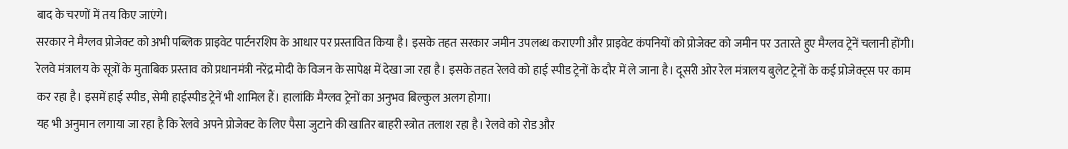बाद के चरणों में तय किए जाएंगे।
सरकार ने मैग्लव प्रोजेक्ट को अभी पब्लिक प्राइवेट पार्टनरशिप के आधार पर प्रस्तावित किया है। इसके तहत सरकार जमीन उपलब्ध कराएगी और प्राइवेट कंपनियों को प्रोजेक्ट को जमीन पर उतारते हुए मैग्लव ट्रेनें चलानी होंगी।
रेलवे मंत्रालय के सूत्रों के मुताबिक प्रस्ताव को प्रधानमंत्री नरेंद्र मोदी के विजन के सापेक्ष में देखा जा रहा है। इसके तहत रेलवे को हाई स्पीड ट्रेनों के दौर में ले जाना है। दूसरी ओर रेल मंत्रालय बुलेट ट्रेनों के कई प्रोजेक्ट्स पर काम कर रहा है। इसमें हाई स्पीड, सेमी हाईस्पीड ट्रेनें भी शामिल हैं। हालांकि मैग्लव ट्रेनों का अनुभव बिल्कुल अलग होगा।
यह भी अनुमान लगाया जा रहा है कि रेलवे अपने प्रोजेक्ट के लिए पैसा जुटाने की खातिर बाहरी स्त्रोत तलाश रहा है। रेलवे को रोड और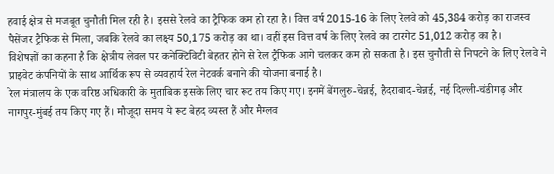हवाई क्षेत्र से मजबूत चुनौती मिल रही है। इससे रेलवे का ट्रैफिक कम हो रहा है। वित्त वर्ष 2015-16 के लिए रेलवे को 45,384 करोड़ का राजस्व पैसेंजर ट्रैफिक से मिला, जबकि रेलवे का लक्ष्य 50,175 करोड़ का था। वहीं इस वित्त वर्ष के लिए रेलवे का टारगेट 51,012 करोड़ का है।
विशेषज्ञों का कहना है कि क्षेत्रीय लेवल पर कनेक्टिविटी बेहतर होने से रेल ट्रैफिक आगे चलकर कम हो सकता है। इस चुनौती से निपटने के लिए रेलवे ने प्राइवेट कंपनियों के साथ आर्थिक रूप से व्यवहार्य रेल नेटवर्क बनाने की योजना बनाई है।
रेल मंत्रालय के एक वरिष्ठ अधिकारी के मुताबिक इसके लिए चार रूट तय किए गए। इनमें बेंगलुरु-चेन्नई, हैदराबाद-चेन्नई, नई दिल्ली-चंडीगढ़ और नागपुर-मुंबई तय किए गए हैं। मौजूदा समय ये रूट बेहद व्यस्त हैं और मैग्लव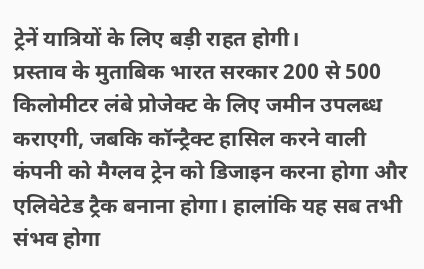ट्रेनें यात्रियों के लिए बड़ी राहत होगी।
प्रस्ताव के मुताबिक भारत सरकार 200 से 500 किलोमीटर लंबे प्रोजेक्ट के लिए जमीन उपलब्ध कराएगी, जबकि कॉन्ट्रैक्ट हासिल करने वाली कंपनी को मैग्लव ट्रेन को डिजाइन करना होगा और एलिवेटेड ट्रैक बनाना होगा। हालांकि यह सब तभी संभव होगा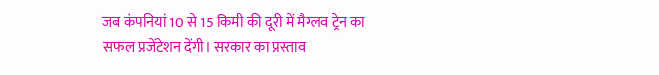जब कंपनियां 10 से 15 किमी की दूरी में मैग्लव ट्रेन का सफल प्रजेंटेशन देंगी। सरकार का प्रस्ताव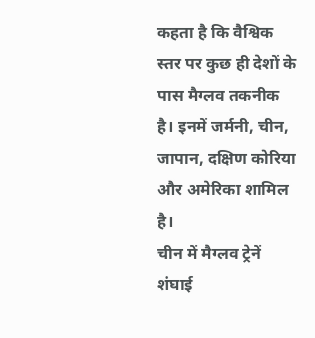कहता है कि वैश्विक स्तर पर कुछ ही देशों के पास मैग्लव तकनीक है। इनमें जर्मनी, चीन, जापान, दक्षिण कोरिया और अमेरिका शामिल है।
चीन में मैग्लव ट्रेनें शंघाई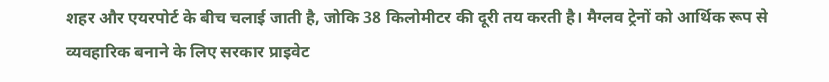शहर और एयरपोर्ट के बीच चलाई जाती है, जोकि 38 किलोमीटर की दूरी तय करती है। मैग्लव ट्रेनों को आर्थिक रूप से व्यवहारिक बनाने के लिए सरकार प्राइवेट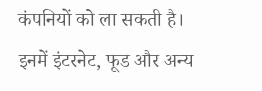कंपनियों को ला सकती है। इनमें इंटरनेट, फूड और अन्य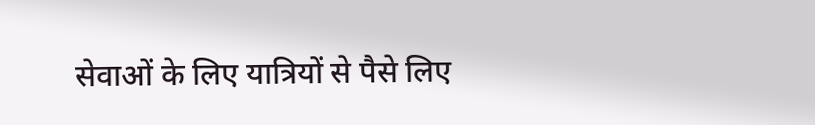सेवाओं के लिए यात्रियों से पैसे लिए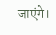जाएंगे।